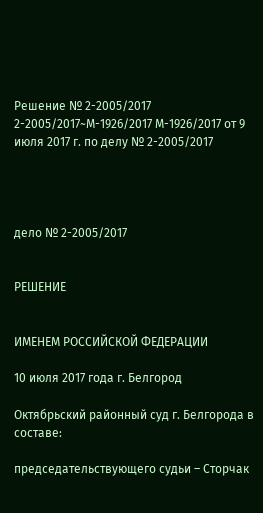Решение № 2-2005/2017 2-2005/2017~М-1926/2017 М-1926/2017 от 9 июля 2017 г. по делу № 2-2005/2017




дело № 2-2005/2017


РЕШЕНИЕ


ИМЕНЕМ РОССИЙСКОЙ ФЕДЕРАЦИИ

10 июля 2017 года г. Белгород

Октябрьский районный суд г. Белгорода в составе:

председательствующего судьи – Сторчак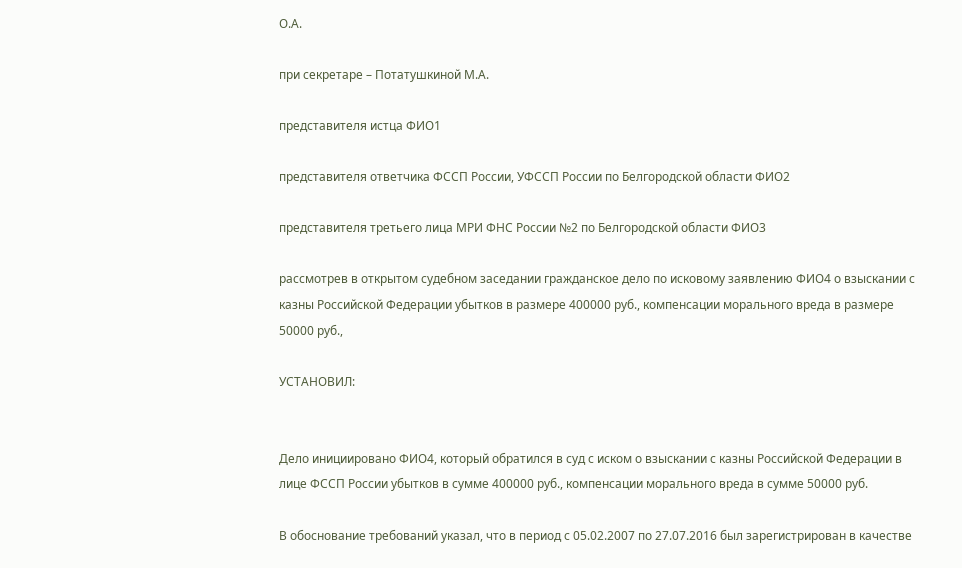О.А.

при секретаре – Потатушкиной М.А.

представителя истца ФИО1

представителя ответчика ФССП России, УФССП России по Белгородской области ФИО2

представителя третьего лица МРИ ФНС России №2 по Белгородской области ФИО3

рассмотрев в открытом судебном заседании гражданское дело по исковому заявлению ФИО4 о взыскании с казны Российской Федерации убытков в размере 400000 руб., компенсации морального вреда в размере 50000 руб.,

УСТАНОВИЛ:


Дело инициировано ФИО4, который обратился в суд с иском о взыскании с казны Российской Федерации в лице ФССП России убытков в сумме 400000 руб., компенсации морального вреда в сумме 50000 руб.

В обоснование требований указал, что в период с 05.02.2007 по 27.07.2016 был зарегистрирован в качестве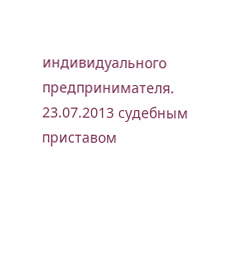индивидуального предпринимателя. 23.07.2013 судебным приставом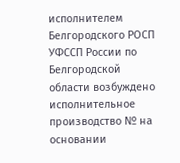исполнителем Белгородского РОСП УФССП России по Белгородской области возбуждено исполнительное производство № на основании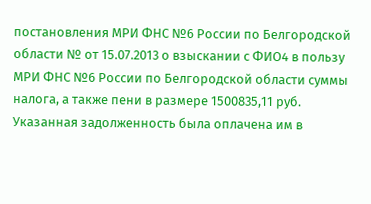постановления МРИ ФНС №6 России по Белгородской области № от 15.07.2013 о взыскании с ФИО4 в пользу МРИ ФНС №6 России по Белгородской области суммы налога, а также пени в размере 1500835,11 руб. Указанная задолженность была оплачена им в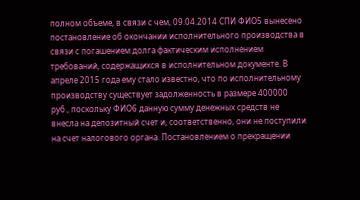полном объеме, в связи с чем, 09.04.2014 СПИ ФИО5 вынесено постановление об окончании исполнительного производства в связи с погашением долга фактическим исполнением требований, содержащихся в исполнительном документе. В апреле 2015 года ему стало известно, что по исполнительному производству существует задолженность в размере 400000 руб., поскольку ФИО6 данную сумму денежных средств не внесла на депозитный счет и, соответственно, они не поступили на счет налогового органа. Постановлением о прекращении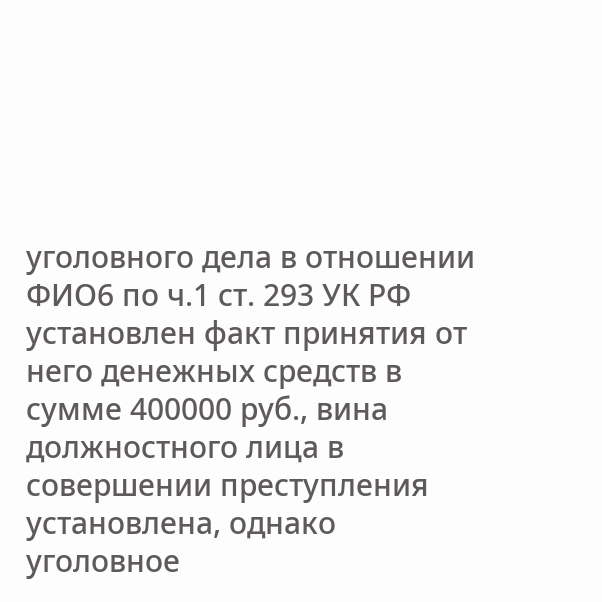уголовного дела в отношении ФИО6 по ч.1 ст. 293 УК РФ установлен факт принятия от него денежных средств в сумме 400000 руб., вина должностного лица в совершении преступления установлена, однако уголовное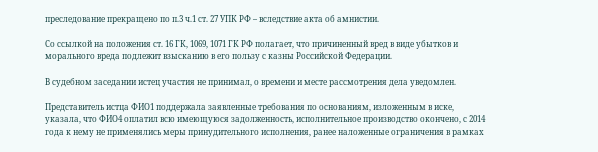преследование прекращено по п.3 ч.1 ст. 27 УПК РФ – вследствие акта об амнистии.

Со ссылкой на положения ст. 16 ГК, 1069, 1071 ГК РФ полагает, что причиненный вред в виде убытков и морального вреда подлежит взысканию в его пользу с казны Российской Федерации.

В судебном заседании истец участия не принимал, о времени и месте рассмотрения дела уведомлен.

Представитель истца ФИО1 поддержала заявленные требования по основаниям, изложенным в иске, указала, что ФИО4 оплатил всю имеющуюся задолженность, исполнительное производство окончено, с 2014 года к нему не применялись меры принудительного исполнения, ранее наложенные ограничения в рамках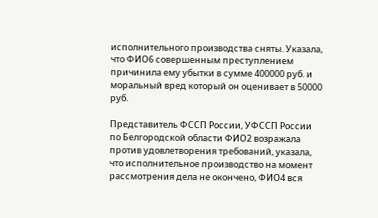исполнительного производства сняты. Указала, что ФИО6 совершенным преступлением причинила ему убытки в сумме 400000 руб. и моральный вред который он оценивает в 50000 руб.

Представитель ФССП России, УФССП России по Белгородской области ФИО2 возражала против удовлетворения требований, указала, что исполнительное производство на момент рассмотрения дела не окончено, ФИО4 вся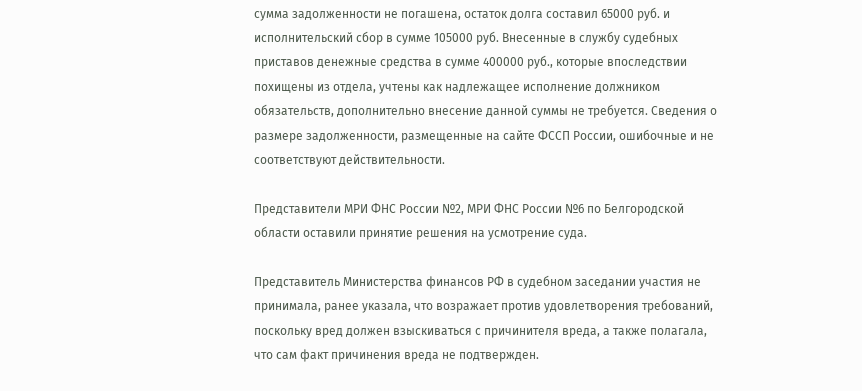сумма задолженности не погашена, остаток долга составил 65000 руб. и исполнительский сбор в сумме 105000 руб. Внесенные в службу судебных приставов денежные средства в сумме 400000 руб., которые впоследствии похищены из отдела, учтены как надлежащее исполнение должником обязательств, дополнительно внесение данной суммы не требуется. Сведения о размере задолженности, размещенные на сайте ФССП России, ошибочные и не соответствуют действительности.

Представители МРИ ФНС России №2, МРИ ФНС России №6 по Белгородской области оставили принятие решения на усмотрение суда.

Представитель Министерства финансов РФ в судебном заседании участия не принимала, ранее указала, что возражает против удовлетворения требований, поскольку вред должен взыскиваться с причинителя вреда, а также полагала, что сам факт причинения вреда не подтвержден.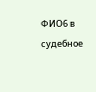ФИО6 в судебное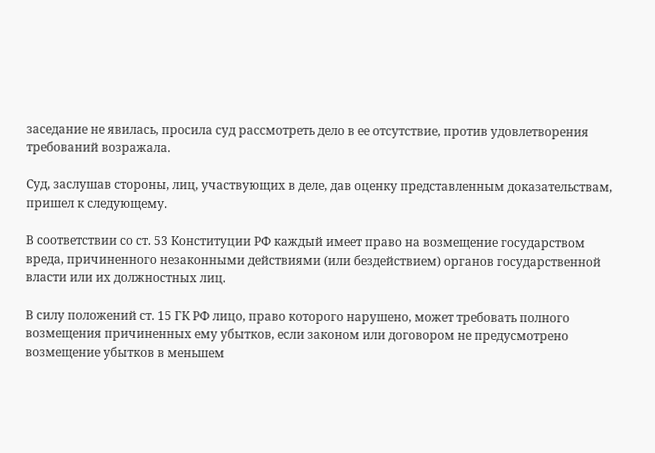заседание не явилась, просила суд рассмотреть дело в ее отсутствие, против удовлетворения требований возражала.

Суд, заслушав стороны, лиц, участвующих в деле, дав оценку представленным доказательствам, пришел к следующему.

В соответствии со ст. 53 Конституции РФ каждый имеет право на возмещение государством вреда, причиненного незаконными действиями (или бездействием) органов государственной власти или их должностных лиц.

В силу положений ст. 15 ГК РФ лицо, право которого нарушено, может требовать полного возмещения причиненных ему убытков, если законом или договором не предусмотрено возмещение убытков в меньшем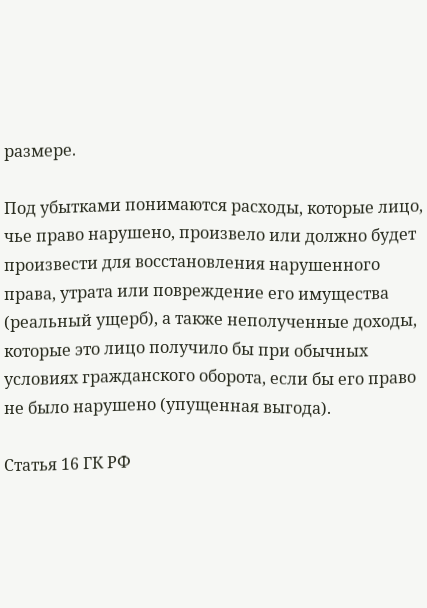размере.

Под убытками понимаются расходы, которые лицо, чье право нарушено, произвело или должно будет произвести для восстановления нарушенного права, утрата или повреждение его имущества (реальный ущерб), а также неполученные доходы, которые это лицо получило бы при обычных условиях гражданского оборота, если бы его право не было нарушено (упущенная выгода).

Статья 16 ГК РФ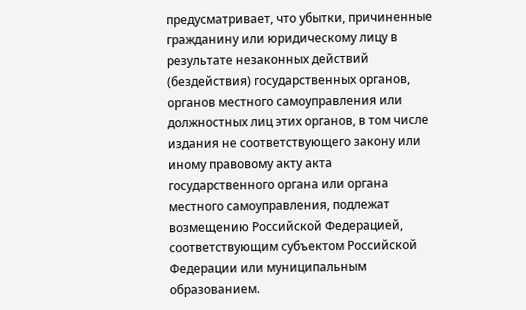предусматривает, что убытки, причиненные гражданину или юридическому лицу в результате незаконных действий (бездействия) государственных органов, органов местного самоуправления или должностных лиц этих органов, в том числе издания не соответствующего закону или иному правовому акту акта государственного органа или органа местного самоуправления, подлежат возмещению Российской Федерацией, соответствующим субъектом Российской Федерации или муниципальным образованием.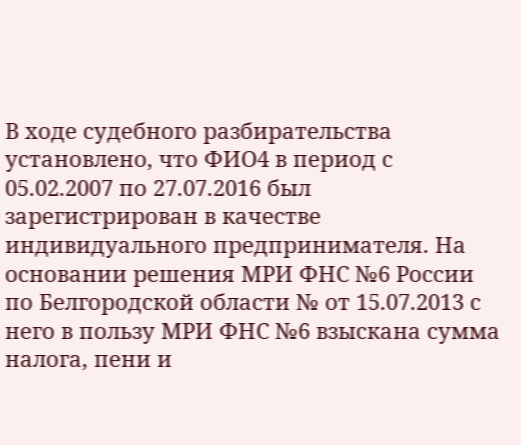В ходе судебного разбирательства установлено, что ФИО4 в период с 05.02.2007 по 27.07.2016 был зарегистрирован в качестве индивидуального предпринимателя. На основании решения МРИ ФНС №6 России по Белгородской области № от 15.07.2013 с него в пользу МРИ ФНС №6 взыскана сумма налога, пени и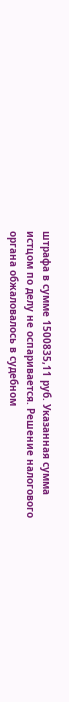штрафа в сумме 1500835,11 руб. Указанная сумма истцом по делу не оспаривается. Решение налогового органа обжаловалось в судебном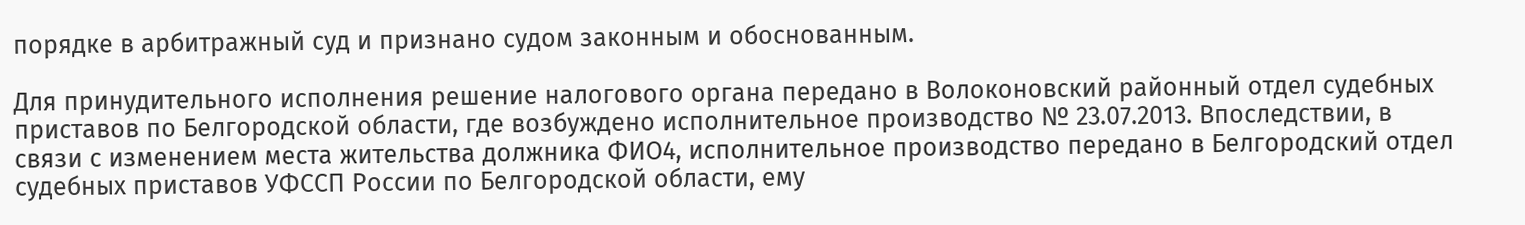порядке в арбитражный суд и признано судом законным и обоснованным.

Для принудительного исполнения решение налогового органа передано в Волоконовский районный отдел судебных приставов по Белгородской области, где возбуждено исполнительное производство № 23.07.2013. Впоследствии, в связи с изменением места жительства должника ФИО4, исполнительное производство передано в Белгородский отдел судебных приставов УФССП России по Белгородской области, ему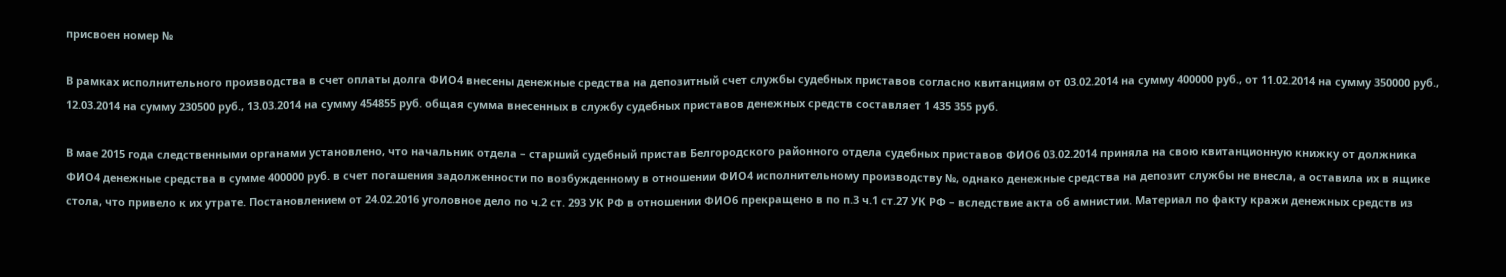присвоен номер №

В рамках исполнительного производства в счет оплаты долга ФИО4 внесены денежные средства на депозитный счет службы судебных приставов согласно квитанциям от 03.02.2014 на сумму 400000 руб., от 11.02.2014 на сумму 350000 руб., 12.03.2014 на сумму 230500 руб., 13.03.2014 на сумму 454855 руб. общая сумма внесенных в службу судебных приставов денежных средств составляет 1 435 355 руб.

В мае 2015 года следственными органами установлено, что начальник отдела – старший судебный пристав Белгородского районного отдела судебных приставов ФИО6 03.02.2014 приняла на свою квитанционную книжку от должника ФИО4 денежные средства в сумме 400000 руб. в счет погашения задолженности по возбужденному в отношении ФИО4 исполнительному производству №, однако денежные средства на депозит службы не внесла, а оставила их в ящике стола, что привело к их утрате. Постановлением от 24.02.2016 уголовное дело по ч.2 ст. 293 УК РФ в отношении ФИО6 прекращено в по п.3 ч.1 ст.27 УК РФ – вследствие акта об амнистии. Материал по факту кражи денежных средств из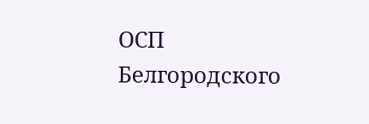ОСП Белгородского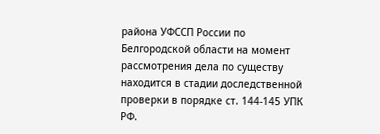района УФССП России по Белгородской области на момент рассмотрения дела по существу находится в стадии доследственной проверки в порядке ст. 144-145 УПК РФ.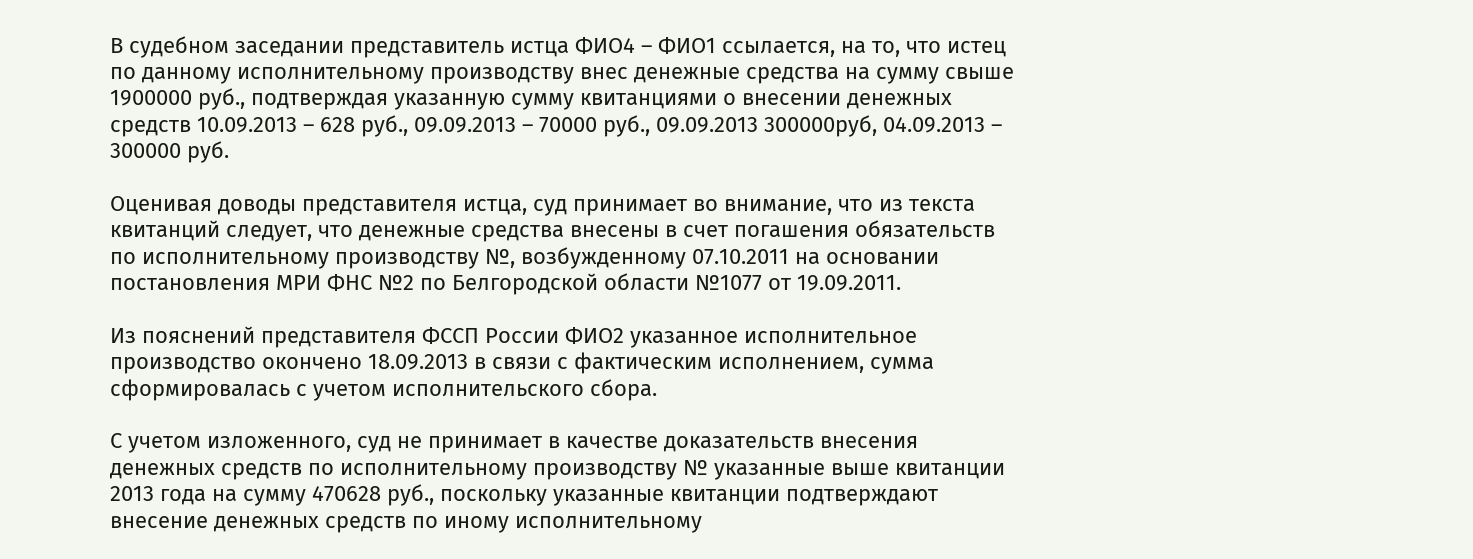В судебном заседании представитель истца ФИО4 – ФИО1 ссылается, на то, что истец по данному исполнительному производству внес денежные средства на сумму свыше 1900000 руб., подтверждая указанную сумму квитанциями о внесении денежных средств 10.09.2013 – 628 руб., 09.09.2013 – 70000 руб., 09.09.2013 300000руб, 04.09.2013 – 300000 руб.

Оценивая доводы представителя истца, суд принимает во внимание, что из текста квитанций следует, что денежные средства внесены в счет погашения обязательств по исполнительному производству №, возбужденному 07.10.2011 на основании постановления МРИ ФНС №2 по Белгородской области №1077 от 19.09.2011.

Из пояснений представителя ФССП России ФИО2 указанное исполнительное производство окончено 18.09.2013 в связи с фактическим исполнением, сумма сформировалась с учетом исполнительского сбора.

С учетом изложенного, суд не принимает в качестве доказательств внесения денежных средств по исполнительному производству № указанные выше квитанции 2013 года на сумму 470628 руб., поскольку указанные квитанции подтверждают внесение денежных средств по иному исполнительному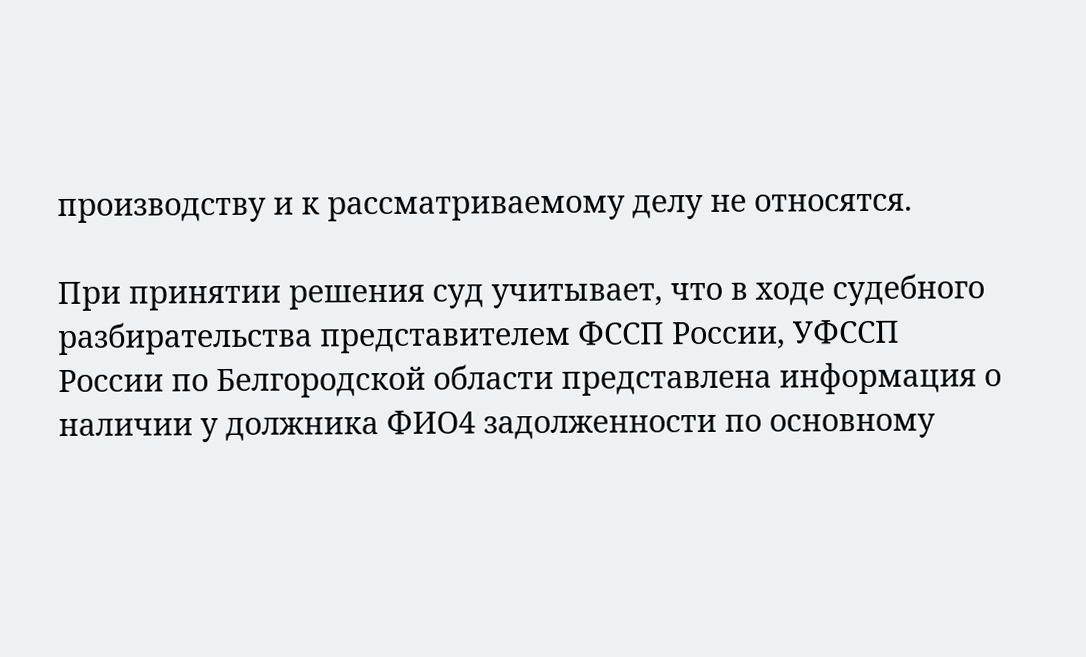производству и к рассматриваемому делу не относятся.

При принятии решения суд учитывает, что в ходе судебного разбирательства представителем ФССП России, УФССП России по Белгородской области представлена информация о наличии у должника ФИО4 задолженности по основному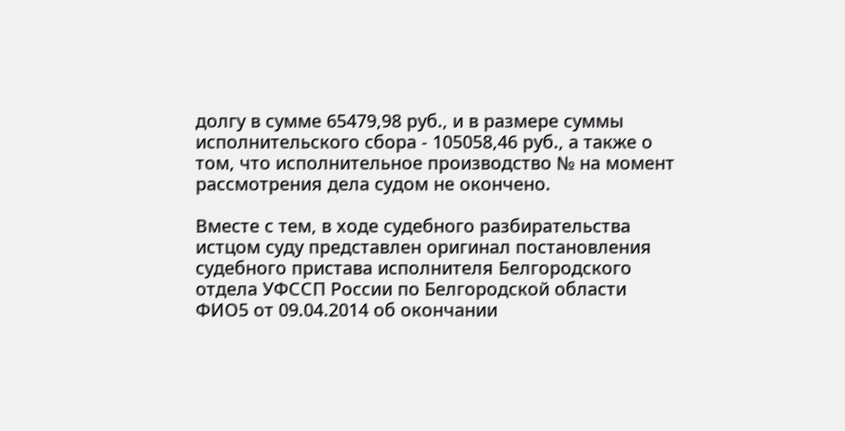долгу в сумме 65479,98 руб., и в размере суммы исполнительского сбора - 105058,46 руб., а также о том, что исполнительное производство № на момент рассмотрения дела судом не окончено.

Вместе с тем, в ходе судебного разбирательства истцом суду представлен оригинал постановления судебного пристава исполнителя Белгородского отдела УФССП России по Белгородской области ФИО5 от 09.04.2014 об окончании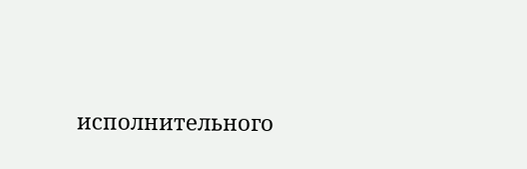исполнительного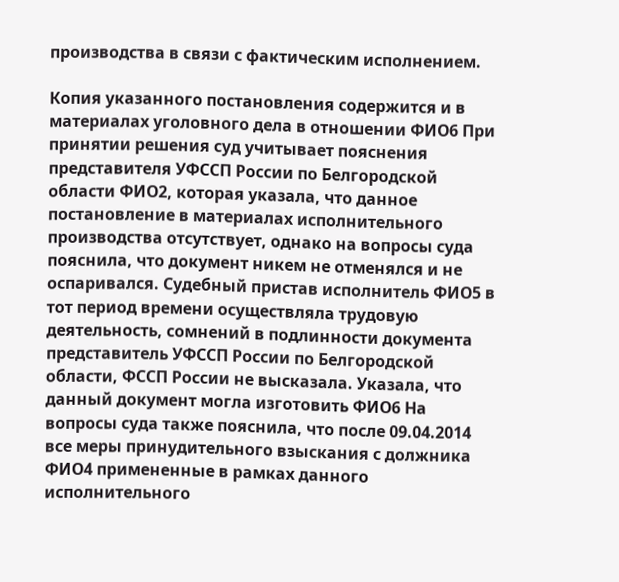производства в связи с фактическим исполнением.

Копия указанного постановления содержится и в материалах уголовного дела в отношении ФИО6 При принятии решения суд учитывает пояснения представителя УФССП России по Белгородской области ФИО2, которая указала, что данное постановление в материалах исполнительного производства отсутствует, однако на вопросы суда пояснила, что документ никем не отменялся и не оспаривался. Судебный пристав исполнитель ФИО5 в тот период времени осуществляла трудовую деятельность, сомнений в подлинности документа представитель УФССП России по Белгородской области, ФССП России не высказала. Указала, что данный документ могла изготовить ФИО6 На вопросы суда также пояснила, что после 09.04.2014 все меры принудительного взыскания с должника ФИО4 примененные в рамках данного исполнительного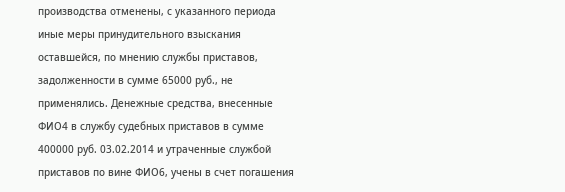производства отменены, с указанного периода иные меры принудительного взыскания оставшейся, по мнению службы приставов, задолженности в сумме 65000 руб., не применялись. Денежные средства, внесенные ФИО4 в службу судебных приставов в сумме 400000 руб. 03.02.2014 и утраченные службой приставов по вине ФИО6, учены в счет погашения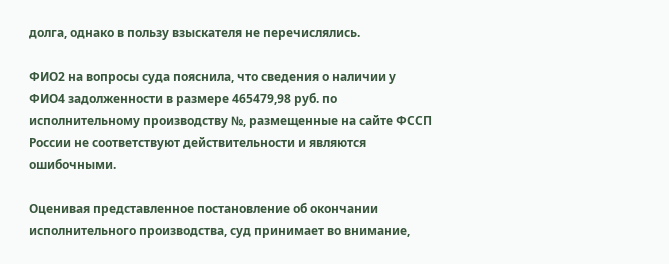долга, однако в пользу взыскателя не перечислялись.

ФИО2 на вопросы суда пояснила, что сведения о наличии у ФИО4 задолженности в размере 465479,98 руб. по исполнительному производству №, размещенные на сайте ФССП России не соответствуют действительности и являются ошибочными.

Оценивая представленное постановление об окончании исполнительного производства, суд принимает во внимание,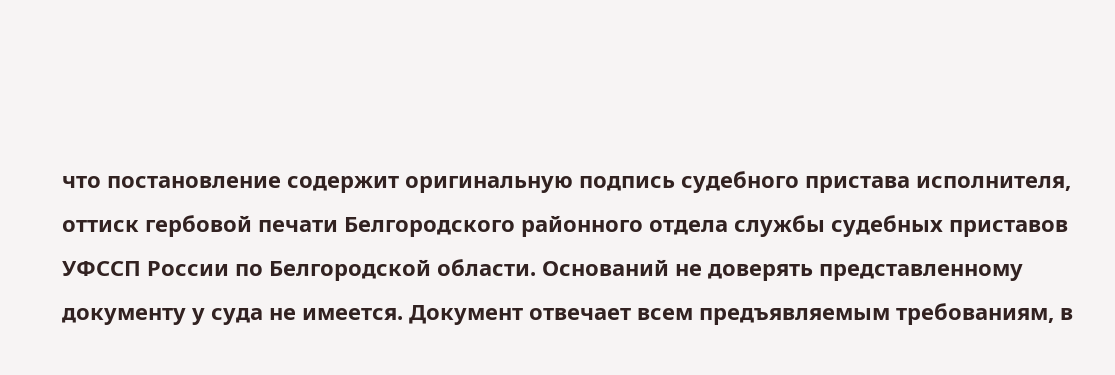что постановление содержит оригинальную подпись судебного пристава исполнителя, оттиск гербовой печати Белгородского районного отдела службы судебных приставов УФССП России по Белгородской области. Оснований не доверять представленному документу у суда не имеется. Документ отвечает всем предъявляемым требованиям, в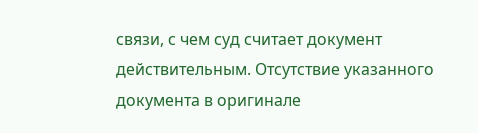связи, с чем суд считает документ действительным. Отсутствие указанного документа в оригинале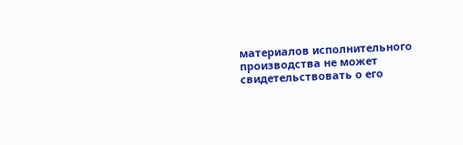материалов исполнительного производства не может свидетельствовать о его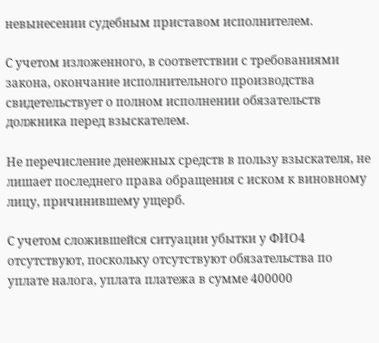невынесении судебным приставом исполнителем.

С учетом изложенного, в соответствии с требованиями закона, окончание исполнительного производства свидетельствует о полном исполнении обязательств должника перед взыскателем.

Не перечисление денежных средств в пользу взыскателя, не лишает последнего права обращения с иском к виновному лицу, причинившему ущерб.

С учетом сложившейся ситуации убытки у ФИО4 отсутствуют, поскольку отсутствуют обязательства по уплате налога, уплата платежа в сумме 400000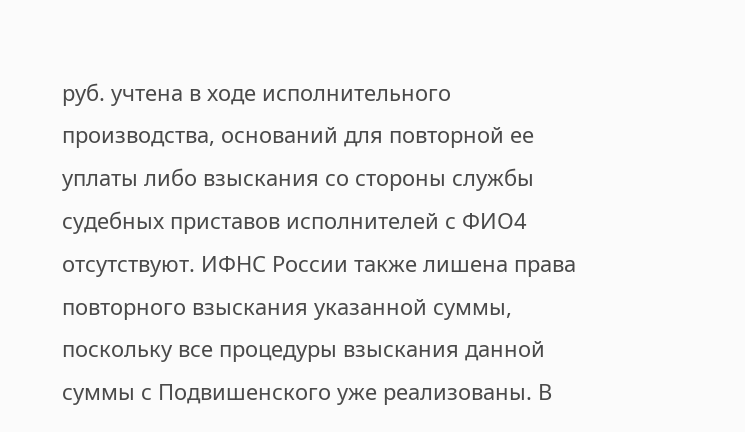руб. учтена в ходе исполнительного производства, оснований для повторной ее уплаты либо взыскания со стороны службы судебных приставов исполнителей с ФИО4 отсутствуют. ИФНС России также лишена права повторного взыскания указанной суммы, поскольку все процедуры взыскания данной суммы с Подвишенского уже реализованы. В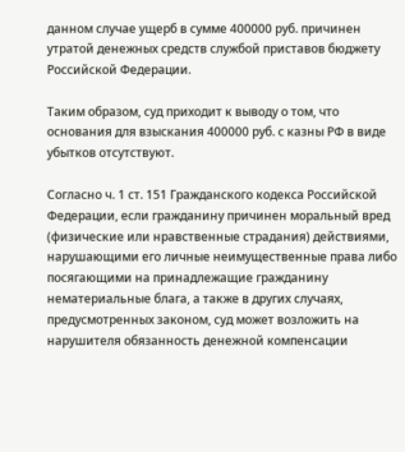данном случае ущерб в сумме 400000 руб. причинен утратой денежных средств службой приставов бюджету Российской Федерации.

Таким образом, суд приходит к выводу о том, что основания для взыскания 400000 руб. с казны РФ в виде убытков отсутствуют.

Согласно ч. 1 ст. 151 Гражданского кодекса Российской Федерации, если гражданину причинен моральный вред (физические или нравственные страдания) действиями, нарушающими его личные неимущественные права либо посягающими на принадлежащие гражданину нематериальные блага, а также в других случаях, предусмотренных законом, суд может возложить на нарушителя обязанность денежной компенсации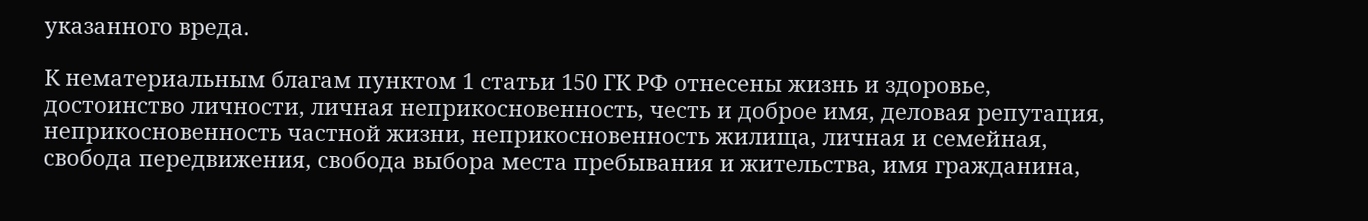указанного вреда.

К нематериальным благам пунктом 1 статьи 150 ГК РФ отнесены жизнь и здоровье, достоинство личности, личная неприкосновенность, честь и доброе имя, деловая репутация, неприкосновенность частной жизни, неприкосновенность жилища, личная и семейная, свобода передвижения, свобода выбора места пребывания и жительства, имя гражданина,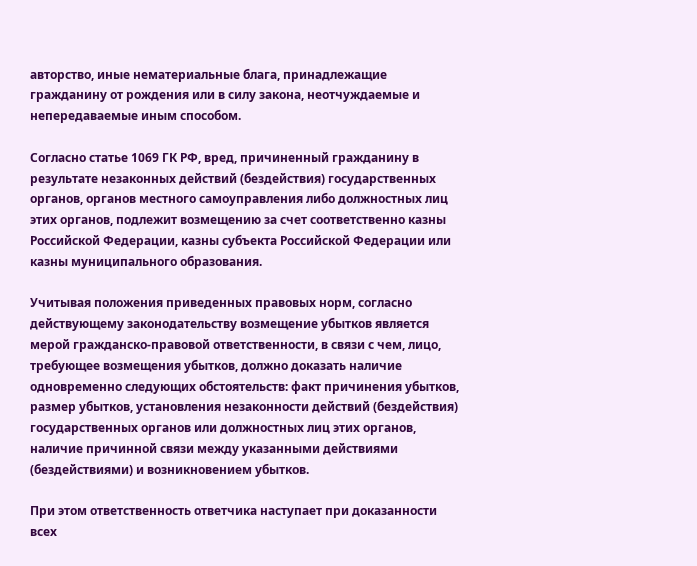авторство, иные нематериальные блага, принадлежащие гражданину от рождения или в силу закона, неотчуждаемые и непередаваемые иным способом.

Согласно статье 1069 ГК РФ, вред, причиненный гражданину в результате незаконных действий (бездействия) государственных органов, органов местного самоуправления либо должностных лиц этих органов, подлежит возмещению за счет соответственно казны Российской Федерации, казны субъекта Российской Федерации или казны муниципального образования.

Учитывая положения приведенных правовых норм, согласно действующему законодательству возмещение убытков является мерой гражданско-правовой ответственности, в связи с чем, лицо, требующее возмещения убытков, должно доказать наличие одновременно следующих обстоятельств: факт причинения убытков, размер убытков, установления незаконности действий (бездействия) государственных органов или должностных лиц этих органов, наличие причинной связи между указанными действиями (бездействиями) и возникновением убытков.

При этом ответственность ответчика наступает при доказанности всех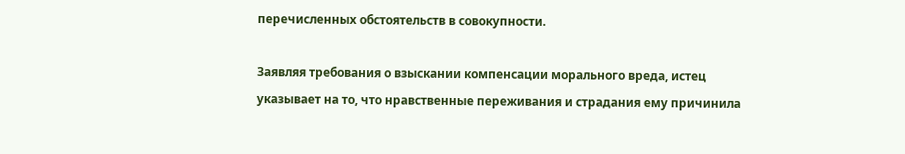перечисленных обстоятельств в совокупности.

Заявляя требования о взыскании компенсации морального вреда, истец указывает на то, что нравственные переживания и страдания ему причинила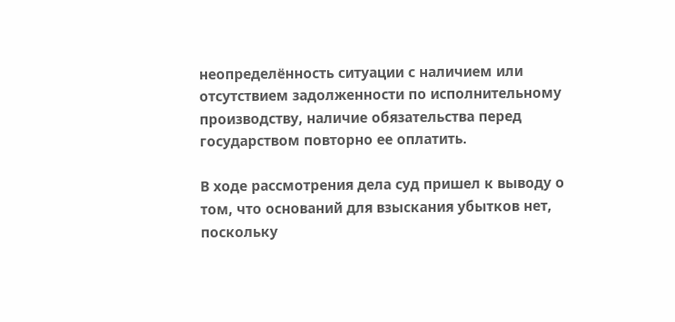неопределённость ситуации с наличием или отсутствием задолженности по исполнительному производству, наличие обязательства перед государством повторно ее оплатить.

В ходе рассмотрения дела суд пришел к выводу о том, что оснований для взыскания убытков нет, поскольку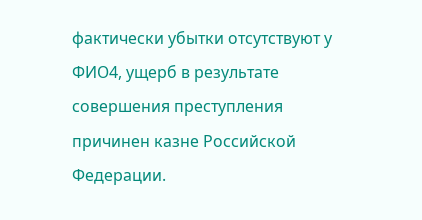фактически убытки отсутствуют у ФИО4, ущерб в результате совершения преступления причинен казне Российской Федерации.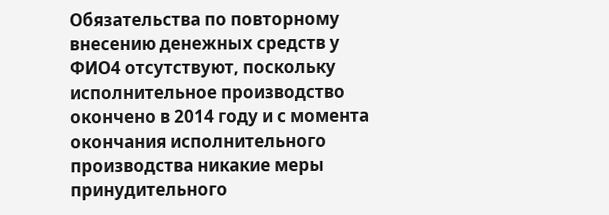Обязательства по повторному внесению денежных средств у ФИО4 отсутствуют, поскольку исполнительное производство окончено в 2014 году и с момента окончания исполнительного производства никакие меры принудительного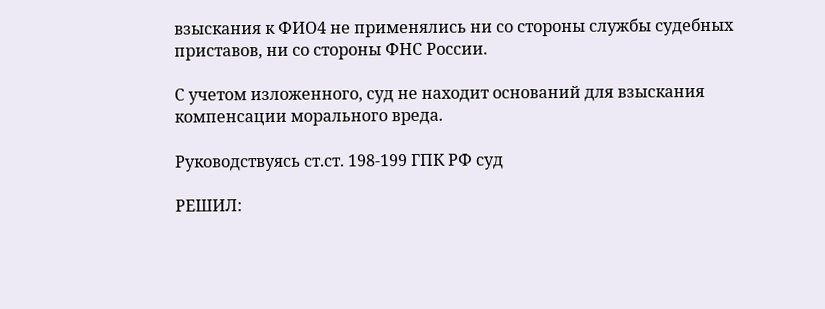взыскания к ФИО4 не применялись ни со стороны службы судебных приставов, ни со стороны ФНС России.

С учетом изложенного, суд не находит оснований для взыскания компенсации морального вреда.

Руководствуясь ст.ст. 198-199 ГПК РФ суд

РЕШИЛ: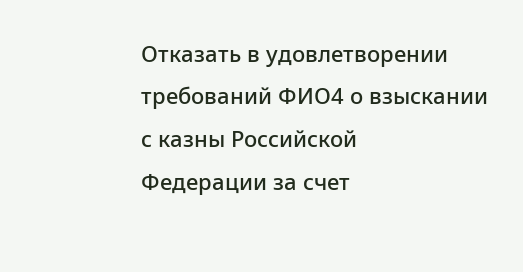Отказать в удовлетворении требований ФИО4 о взыскании с казны Российской Федерации за счет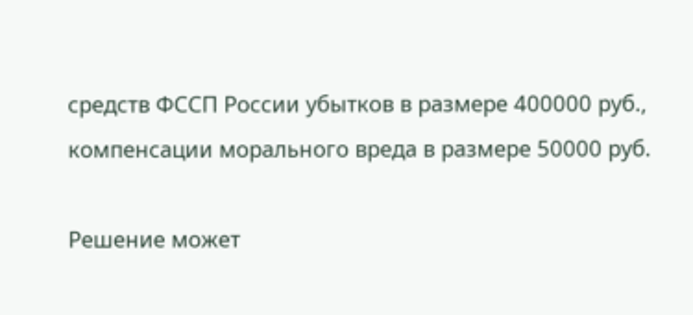средств ФССП России убытков в размере 400000 руб., компенсации морального вреда в размере 50000 руб.

Решение может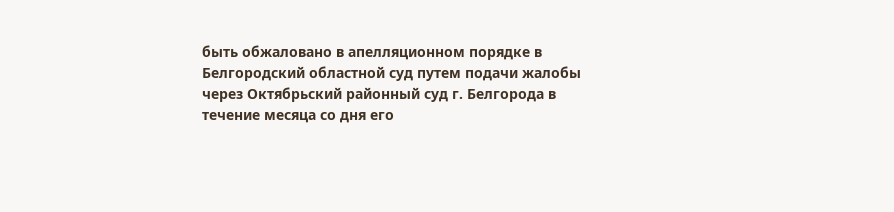быть обжаловано в апелляционном порядке в Белгородский областной суд путем подачи жалобы через Октябрьский районный суд г. Белгорода в течение месяца со дня его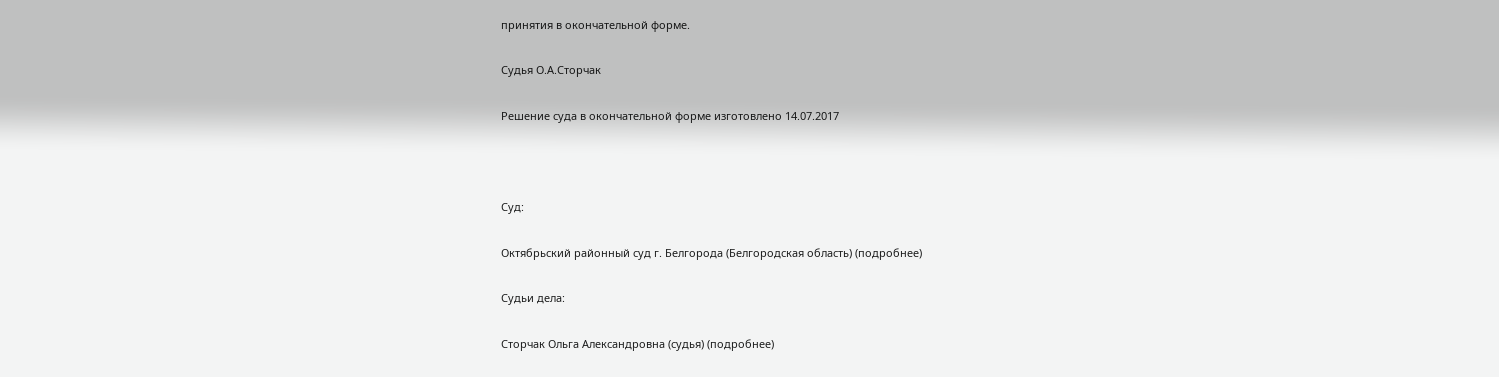принятия в окончательной форме.

Судья О.А.Сторчак

Решение суда в окончательной форме изготовлено 14.07.2017



Суд:

Октябрьский районный суд г. Белгорода (Белгородская область) (подробнее)

Судьи дела:

Сторчак Ольга Александровна (судья) (подробнее)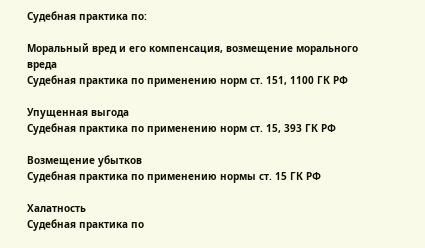Судебная практика по:

Моральный вред и его компенсация, возмещение морального вреда
Судебная практика по применению норм ст. 151, 1100 ГК РФ

Упущенная выгода
Судебная практика по применению норм ст. 15, 393 ГК РФ

Возмещение убытков
Судебная практика по применению нормы ст. 15 ГК РФ

Халатность
Судебная практика по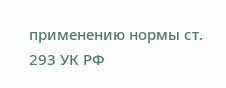применению нормы ст. 293 УК РФ